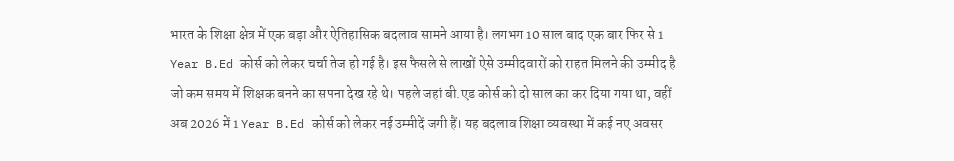भारत के शिक्षा क्षेत्र में एक बड़ा और ऐतिहासिक बदलाव सामने आया है। लगभग 10 साल बाद एक बार फिर से 1 Year B.Ed कोर्स को लेकर चर्चा तेज हो गई है। इस फैसले से लाखों ऐसे उम्मीदवारों को राहत मिलने की उम्मीद है जो कम समय में शिक्षक बनने का सपना देख रहे थे। पहले जहां बी.एड कोर्स को दो साल का कर दिया गया था, वहीं अब 2026 में 1 Year B.Ed कोर्स को लेकर नई उम्मीदें जगी हैं। यह बदलाव शिक्षा व्यवस्था में कई नए अवसर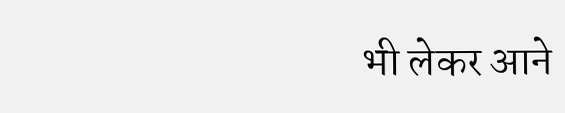भी लेकर आने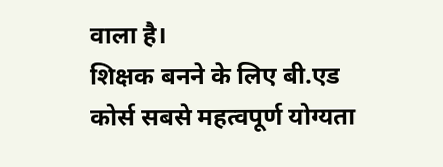वाला है।
शिक्षक बनने के लिए बी.एड कोर्स सबसे महत्वपूर्ण योग्यता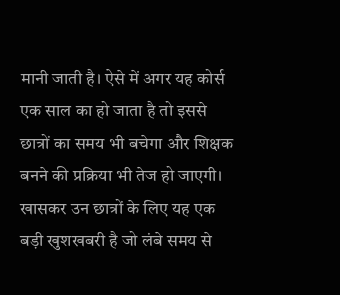मानी जाती है। ऐसे में अगर यह कोर्स एक साल का हो जाता है तो इससे छात्रों का समय भी बचेगा और शिक्षक बनने की प्रक्रिया भी तेज हो जाएगी। खासकर उन छात्रों के लिए यह एक बड़ी खुशखबरी है जो लंबे समय से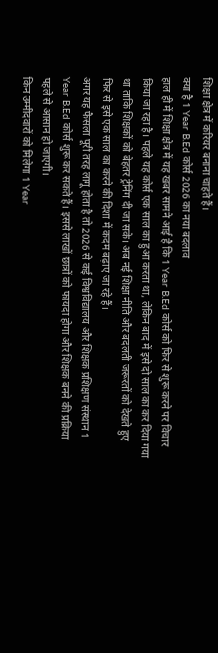शिक्षा क्षेत्र में करियर बनाना चाहते हैं।
क्या है 1 Year B.Ed कोर्स 2026 का नया बदलाव
हाल ही में शिक्षा क्षेत्र में यह खबर सामने आई है कि 1 Year B.Ed कोर्स को फिर से शुरू करने पर विचार किया जा रहा है। पहले यह कोर्स एक साल का हुआ करता था, लेकिन बाद में इसे दो साल का कर दिया गया था ताकि शिक्षकों को बेहतर ट्रेनिंग दी जा सके। अब नई शिक्षा नीति और बदलती जरूरतों को देखते हुए फिर से इसे एक साल का करने की दिशा में कदम बढ़ाए जा रहे हैं।
अगर यह फैसला पूरी तरह लागू होता है तो 2026 से कई विश्वविद्यालय और शिक्षक प्रशिक्षण संस्थान 1 Year B.Ed कोर्स शुरू कर सकते हैं। इससे लाखों छात्रों को फायदा होगा और शिक्षक बनने की प्रक्रिया पहले से आसान हो जाएगी।
किन उम्मीदवारों को मिलेगा 1 Year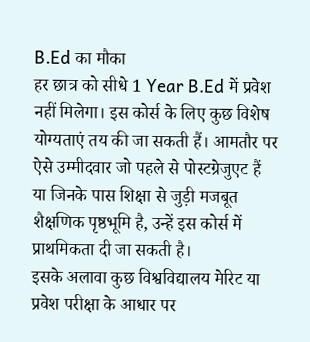B.Ed का मौका
हर छात्र को सीधे 1 Year B.Ed में प्रवेश नहीं मिलेगा। इस कोर्स के लिए कुछ विशेष योग्यताएं तय की जा सकती हैं। आमतौर पर ऐसे उम्मीदवार जो पहले से पोस्टग्रेजुएट हैं या जिनके पास शिक्षा से जुड़ी मजबूत शैक्षणिक पृष्ठभूमि है, उन्हें इस कोर्स में प्राथमिकता दी जा सकती है।
इसके अलावा कुछ विश्वविद्यालय मेरिट या प्रवेश परीक्षा के आधार पर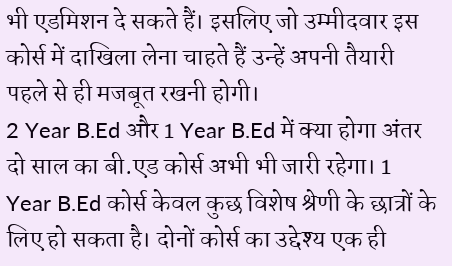भी एडमिशन दे सकते हैं। इसलिए जो उम्मीदवार इस कोर्स में दाखिला लेना चाहते हैं उन्हें अपनी तैयारी पहले से ही मजबूत रखनी होगी।
2 Year B.Ed और 1 Year B.Ed में क्या होगा अंतर
दो साल का बी.एड कोर्स अभी भी जारी रहेगा। 1 Year B.Ed कोर्स केवल कुछ विशेष श्रेणी के छात्रों के लिए हो सकता है। दोनों कोर्स का उद्देश्य एक ही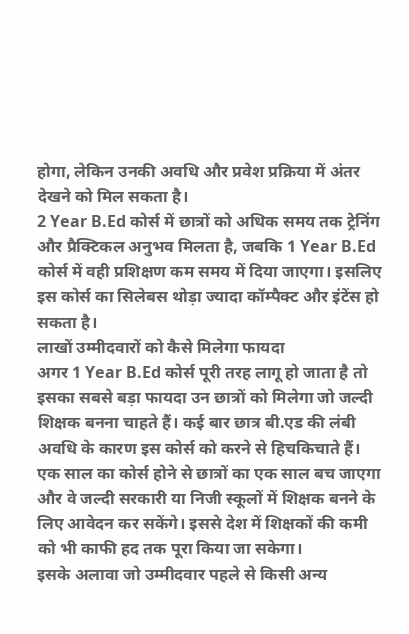होगा, लेकिन उनकी अवधि और प्रवेश प्रक्रिया में अंतर देखने को मिल सकता है।
2 Year B.Ed कोर्स में छात्रों को अधिक समय तक ट्रेनिंग और प्रैक्टिकल अनुभव मिलता है, जबकि 1 Year B.Ed कोर्स में वही प्रशिक्षण कम समय में दिया जाएगा। इसलिए इस कोर्स का सिलेबस थोड़ा ज्यादा कॉम्पैक्ट और इंटेंस हो सकता है।
लाखों उम्मीदवारों को कैसे मिलेगा फायदा
अगर 1 Year B.Ed कोर्स पूरी तरह लागू हो जाता है तो इसका सबसे बड़ा फायदा उन छात्रों को मिलेगा जो जल्दी शिक्षक बनना चाहते हैं। कई बार छात्र बी.एड की लंबी अवधि के कारण इस कोर्स को करने से हिचकिचाते हैं।
एक साल का कोर्स होने से छात्रों का एक साल बच जाएगा और वे जल्दी सरकारी या निजी स्कूलों में शिक्षक बनने के लिए आवेदन कर सकेंगे। इससे देश में शिक्षकों की कमी को भी काफी हद तक पूरा किया जा सकेगा।
इसके अलावा जो उम्मीदवार पहले से किसी अन्य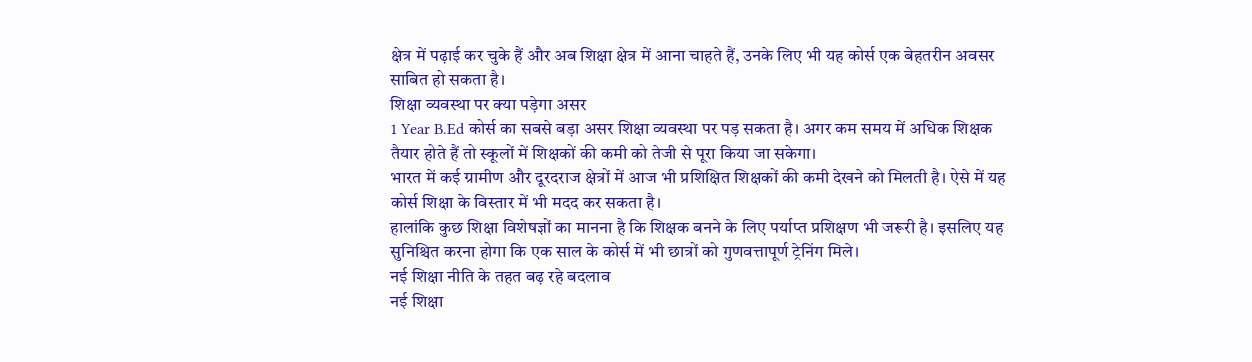क्षेत्र में पढ़ाई कर चुके हैं और अब शिक्षा क्षेत्र में आना चाहते हैं, उनके लिए भी यह कोर्स एक बेहतरीन अवसर साबित हो सकता है।
शिक्षा व्यवस्था पर क्या पड़ेगा असर
1 Year B.Ed कोर्स का सबसे बड़ा असर शिक्षा व्यवस्था पर पड़ सकता है। अगर कम समय में अधिक शिक्षक तैयार होते हैं तो स्कूलों में शिक्षकों की कमी को तेजी से पूरा किया जा सकेगा।
भारत में कई ग्रामीण और दूरदराज क्षेत्रों में आज भी प्रशिक्षित शिक्षकों की कमी देखने को मिलती है। ऐसे में यह कोर्स शिक्षा के विस्तार में भी मदद कर सकता है।
हालांकि कुछ शिक्षा विशेषज्ञों का मानना है कि शिक्षक बनने के लिए पर्याप्त प्रशिक्षण भी जरूरी है। इसलिए यह सुनिश्चित करना होगा कि एक साल के कोर्स में भी छात्रों को गुणवत्तापूर्ण ट्रेनिंग मिले।
नई शिक्षा नीति के तहत बढ़ रहे बदलाव
नई शिक्षा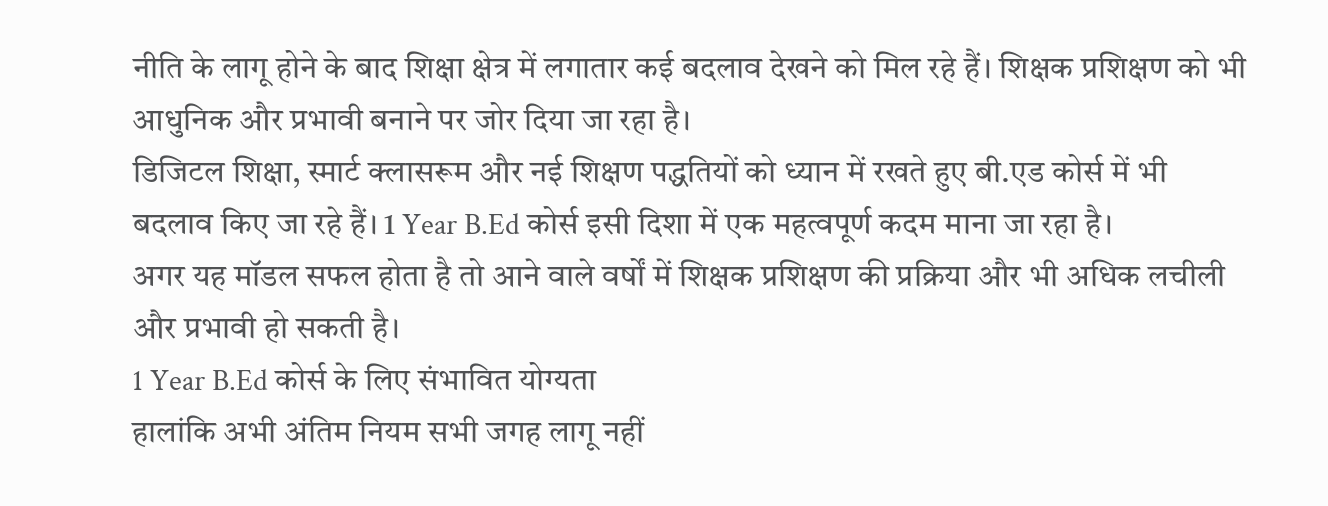नीति के लागू होने के बाद शिक्षा क्षेत्र में लगातार कई बदलाव देखने को मिल रहे हैं। शिक्षक प्रशिक्षण को भी आधुनिक और प्रभावी बनाने पर जोर दिया जा रहा है।
डिजिटल शिक्षा, स्मार्ट क्लासरूम और नई शिक्षण पद्धतियों को ध्यान में रखते हुए बी.एड कोर्स में भी बदलाव किए जा रहे हैं। 1 Year B.Ed कोर्स इसी दिशा में एक महत्वपूर्ण कदम माना जा रहा है।
अगर यह मॉडल सफल होता है तो आने वाले वर्षों में शिक्षक प्रशिक्षण की प्रक्रिया और भी अधिक लचीली और प्रभावी हो सकती है।
1 Year B.Ed कोर्स के लिए संभावित योग्यता
हालांकि अभी अंतिम नियम सभी जगह लागू नहीं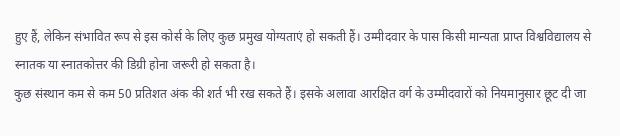हुए हैं, लेकिन संभावित रूप से इस कोर्स के लिए कुछ प्रमुख योग्यताएं हो सकती हैं। उम्मीदवार के पास किसी मान्यता प्राप्त विश्वविद्यालय से स्नातक या स्नातकोत्तर की डिग्री होना जरूरी हो सकता है।
कुछ संस्थान कम से कम 50 प्रतिशत अंक की शर्त भी रख सकते हैं। इसके अलावा आरक्षित वर्ग के उम्मीदवारों को नियमानुसार छूट दी जा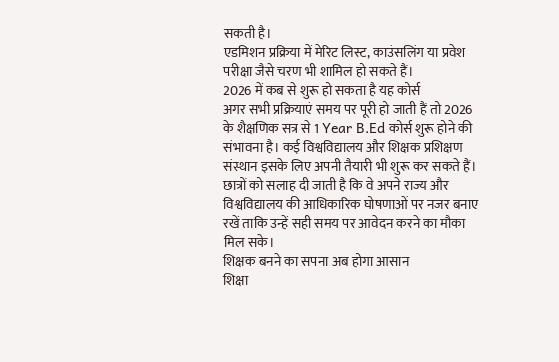सकती है।
एडमिशन प्रक्रिया में मेरिट लिस्ट, काउंसलिंग या प्रवेश परीक्षा जैसे चरण भी शामिल हो सकते हैं।
2026 में कब से शुरू हो सकता है यह कोर्स
अगर सभी प्रक्रियाएं समय पर पूरी हो जाती हैं तो 2026 के शैक्षणिक सत्र से 1 Year B.Ed कोर्स शुरू होने की संभावना है। कई विश्वविद्यालय और शिक्षक प्रशिक्षण संस्थान इसके लिए अपनी तैयारी भी शुरू कर सकते हैं।
छात्रों को सलाह दी जाती है कि वे अपने राज्य और विश्वविद्यालय की आधिकारिक घोषणाओं पर नजर बनाए रखें ताकि उन्हें सही समय पर आवेदन करने का मौका मिल सके।
शिक्षक बनने का सपना अब होगा आसान
शिक्षा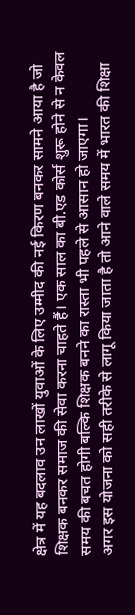क्षेत्र में यह बदलाव उन लाखों युवाओं के लिए उम्मीद की नई किरण बनकर सामने आया है जो शिक्षक बनकर समाज की सेवा करना चाहते हैं। एक साल का बी.एड कोर्स शुरू होने से न केवल समय की बचत होगी बल्कि शिक्षक बनने का रास्ता भी पहले से आसान हो जाएगा।
अगर इस योजना को सही तरीके से लागू किया जाता है तो आने वाले समय में भारत की शिक्षा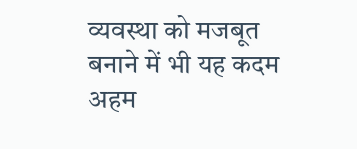व्यवस्था को मजबूत बनाने में भी यह कदम अहम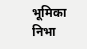भूमिका निभा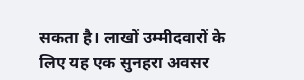सकता है। लाखों उम्मीदवारों के लिए यह एक सुनहरा अवसर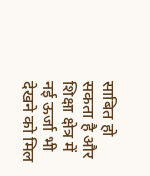साबित हो सकता है और शिक्षा क्षेत्र में नई ऊर्जा भी देखने को मिल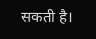सकती है।